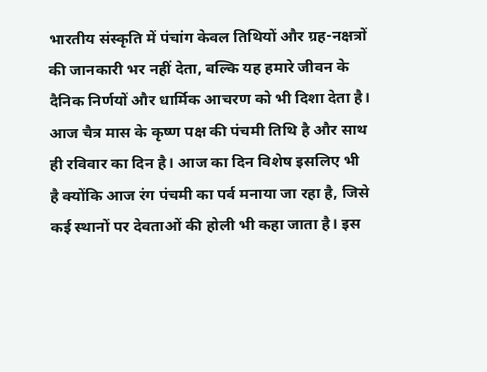भारतीय संस्कृति में पंचांग केवल तिथियों और ग्रह-नक्षत्रों की जानकारी भर नहीं देता, बल्कि यह हमारे जीवन के दैनिक निर्णयों और धार्मिक आचरण को भी दिशा देता है। आज चैत्र मास के कृष्ण पक्ष की पंचमी तिथि है और साथ ही रविवार का दिन है। आज का दिन विशेष इसलिए भी है क्योंकि आज रंग पंचमी का पर्व मनाया जा रहा है, जिसे कई स्थानों पर देवताओं की होली भी कहा जाता है। इस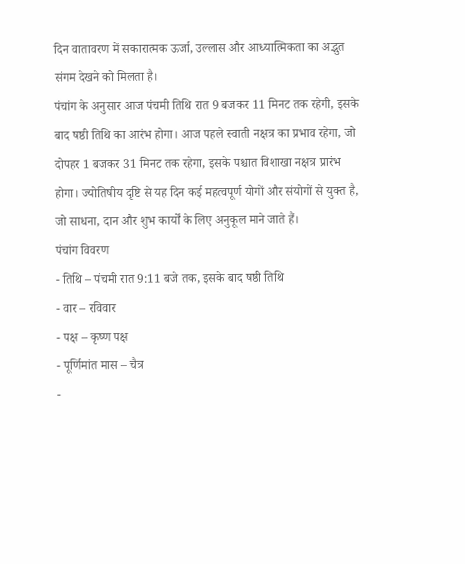दिन वातावरण में सकारात्मक ऊर्जा, उल्लास और आध्यात्मिकता का अद्भुत संगम देखने को मिलता है।
पंचांग के अनुसार आज पंचमी तिथि रात 9 बजकर 11 मिनट तक रहेगी, इसके बाद षष्ठी तिथि का आरंभ होगा। आज पहले स्वाती नक्षत्र का प्रभाव रहेगा, जो दोपहर 1 बजकर 31 मिनट तक रहेगा, इसके पश्चात विशाखा नक्षत्र प्रारंभ होगा। ज्योतिषीय दृष्टि से यह दिन कई महत्वपूर्ण योगों और संयोगों से युक्त है, जो साधना, दान और शुभ कार्यों के लिए अनुकूल माने जाते हैं।
पंचांग विवरण
- तिथि – पंचमी रात 9:11 बजे तक, इसके बाद षष्ठी तिथि
- वार – रविवार
- पक्ष – कृष्ण पक्ष
- पूर्णिमांत मास – चैत्र
-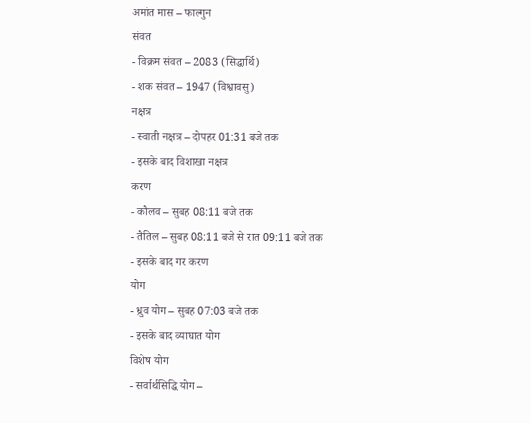अमांत मास – फाल्गुन
संवत
- विक्रम संवत – 2083 (सिद्धार्थि)
- शक संवत – 1947 (विश्वावसु)
नक्षत्र
- स्वाती नक्षत्र – दोपहर 01:31 बजे तक
- इसके बाद विशाखा नक्षत्र
करण
- कौलव – सुबह 08:11 बजे तक
- तैतिल – सुबह 08:11 बजे से रात 09:11 बजे तक
- इसके बाद गर करण
योग
- ध्रुव योग – सुबह 07:03 बजे तक
- इसके बाद व्याघात योग
विशेष योग
- सर्वार्थसिद्धि योग –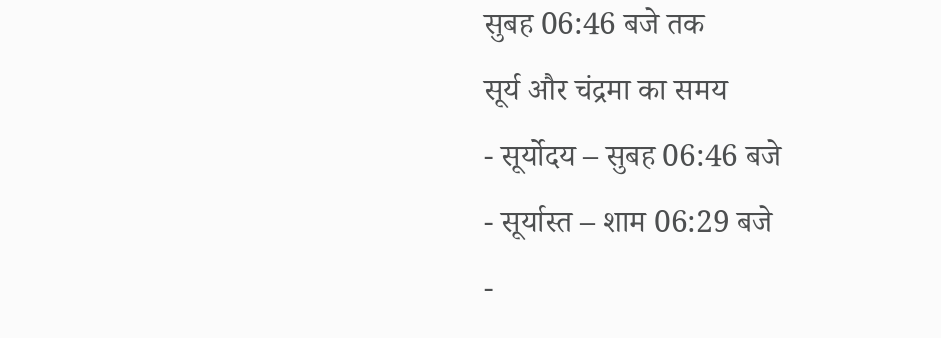सुबह 06:46 बजे तक
सूर्य और चंद्रमा का समय
- सूर्योदय – सुबह 06:46 बजे
- सूर्यास्त – शाम 06:29 बजे
-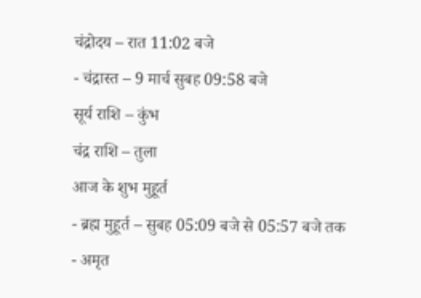चंद्रोदय – रात 11:02 बजे
- चंद्रास्त – 9 मार्च सुबह 09:58 बजे
सूर्य राशि – कुंभ
चंद्र राशि – तुला
आज के शुभ मुहूर्त
- ब्रह्म मुहूर्त – सुबह 05:09 बजे से 05:57 बजे तक
- अमृत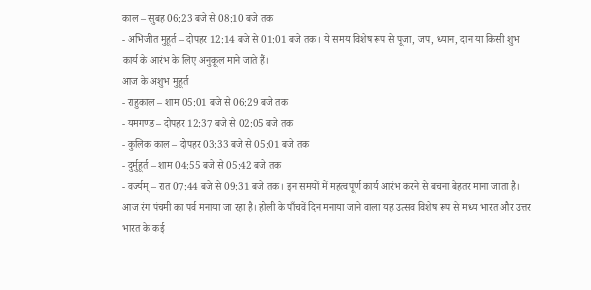काल – सुबह 06:23 बजे से 08:10 बजे तक
- अभिजीत मुहूर्त – दोपहर 12:14 बजे से 01:01 बजे तक। ये समय विशेष रूप से पूजा, जप, ध्यान, दान या किसी शुभ कार्य के आरंभ के लिए अनुकूल माने जाते हैं।
आज के अशुभ मुहूर्त
- राहुकाल – शाम 05:01 बजे से 06:29 बजे तक
- यमगण्ड – दोपहर 12:37 बजे से 02:05 बजे तक
- कुलिक काल – दोपहर 03:33 बजे से 05:01 बजे तक
- दुर्मुहूर्त – शाम 04:55 बजे से 05:42 बजे तक
- वर्ज्यम् – रात 07:44 बजे से 09:31 बजे तक। इन समयों में महत्वपूर्ण कार्य आरंभ करने से बचना बेहतर माना जाता है।
आज रंग पंचमी का पर्व मनाया जा रहा है। होली के पाँचवें दिन मनाया जाने वाला यह उत्सव विशेष रूप से मध्य भारत और उत्तर भारत के कई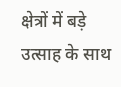क्षेत्रों में बड़े उत्साह के साथ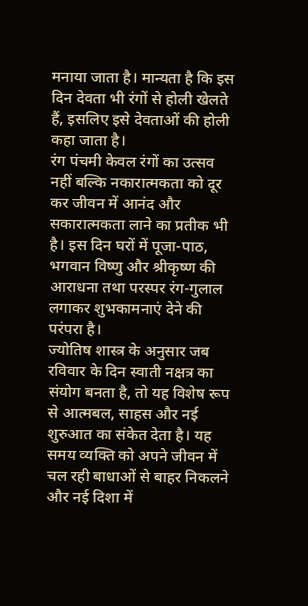मनाया जाता है। मान्यता है कि इस दिन देवता भी रंगों से होली खेलते हैं, इसलिए इसे देवताओं की होली कहा जाता है।
रंग पंचमी केवल रंगों का उत्सव नहीं बल्कि नकारात्मकता को दूर कर जीवन में आनंद और सकारात्मकता लाने का प्रतीक भी है। इस दिन घरों में पूजा-पाठ, भगवान विष्णु और श्रीकृष्ण की आराधना तथा परस्पर रंग-गुलाल लगाकर शुभकामनाएं देने की परंपरा है।
ज्योतिष शास्त्र के अनुसार जब रविवार के दिन स्वाती नक्षत्र का संयोग बनता है, तो यह विशेष रूप से आत्मबल, साहस और नई शुरुआत का संकेत देता है। यह समय व्यक्ति को अपने जीवन में चल रही बाधाओं से बाहर निकलने और नई दिशा में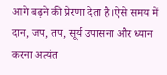आगे बढ़ने की प्रेरणा देता है।ऐसे समय में दान, जप, तप, सूर्य उपासना और ध्यान करना अत्यंत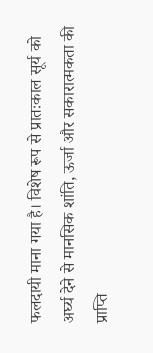फलदायी माना गया है। विशेष रूप से प्रातःकाल सूर्य को अर्घ्य देने से मानसिक शांति, ऊर्जा और सकारात्मकता की प्राप्ति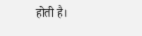होती है।